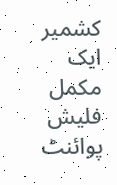کشمیر ایک مکمل فلیش پوائنٹ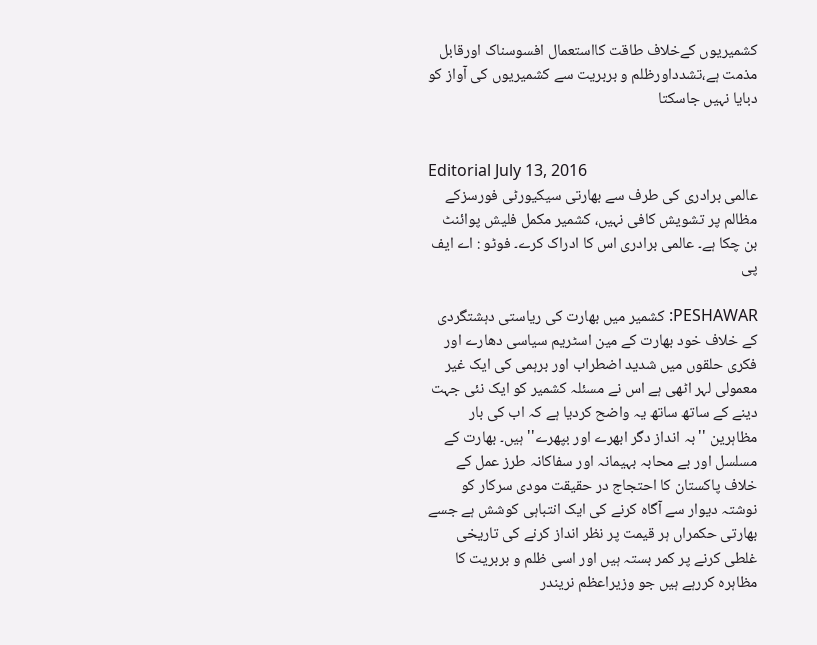کشمیریوں کےخلاف طاقت کااستعمال افسوسناک اورقابل مذمت ہے،تشدداورظلم و بربریت سے کشمیریوں کی آواز کو دبایا نہیں جاسکتا


Editorial July 13, 2016
عالمی برادری کی طرف سے بھارتی سیکیورٹی فورسزکے مظالم پر تشویش کافی نہیں، کشمیر مکمل فلیش پوائنٹ بن چکا ہے۔ عالمی برادری اس کا ادراک کرے۔ فوٹو : اے ایف پی

PESHAWAR: کشمیر میں بھارت کی ریاستی دہشتگردی کے خلاف خود بھارت کے مین اسٹریم سیاسی دھارے اور فکری حلقوں میں شدید اضطراب اور برہمی کی ایک غیر معمولی لہر اٹھی ہے اس نے مسئلہ کشمیر کو ایک نئی جہت دینے کے ساتھ ساتھ یہ واضح کردیا ہے کہ اب کی بار مظاہرین ''بہ انداز دگر ابھرے اور بپھرے'' ہیں۔ بھارت کے مسلسل اور بے محابہ بہیمانہ اور سفاکانہ طرز عمل کے خلاف پاکستان کا احتجاج در حقیقت مودی سرکار کو نوشتہ دیوار سے آگاہ کرنے کی ایک انتباہی کوشش ہے جسے بھارتی حکمراں ہر قیمت پر نظر انداز کرنے کی تاریخی غلطی کرنے پر کمر بستہ ہیں اور اسی ظلم و بربریت کا مظاہرہ کررہے ہیں جو وزیراعظم نریندر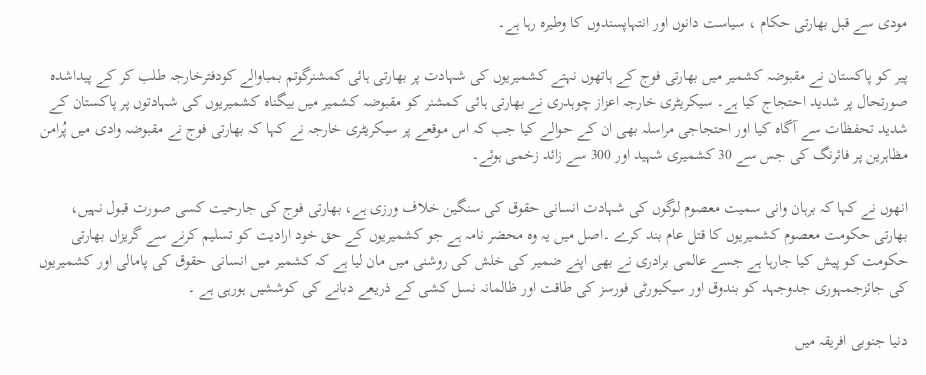مودی سے قبل بھارتی حکام ، سیاست دانوں اور انتہاپسندوں کا وطیرہ رہا ہے۔

پیر کو پاکستان نے مقبوضہ کشمیر میں بھارتی فوج کے ہاتھوں نہتے کشمیریوں کی شہادت پر بھارتی ہائی کمشنرگوتم بمباوالے کودفترخارجہ طلب کر کے پیداشدہ صورتحال پر شدید احتجاج کیا ہے۔ سیکریٹری خارجہ اعزاز چوہدری نے بھارتی ہائی کمشنر کو مقبوضہ کشمیر میں بیگناہ کشمیریوں کی شہادتوں پر پاکستان کے شدید تحفظات سے آگاہ کیا اور احتجاجی مراسلہ بھی ان کے حوالے کیا جب کہ اس موقعے پر سیکریٹری خارجہ نے کہا کہ بھارتی فوج نے مقبوضہ وادی میں پُرامن مظاہرین پر فائرنگ کی جس سے 30 کشمیری شہید اور 300 سے زائد زخمی ہوئے۔

انھوں نے کہا کہ برہان وانی سمیت معصوم لوگوں کی شہادت انسانی حقوق کی سنگین خلاف ورزی ہے، بھارتی فوج کی جارحیت کسی صورت قبول نہیں، بھارتی حکومت معصوم کشمیریوں کا قتل عام بند کرے ۔اصل میں یہ وہ محضر نامہ ہے جو کشمیریوں کے حق خود ارادیت کو تسلیم کرنے سے گریزاں بھارتی حکومت کو پیش کیا جارہا ہے جسے عالمی برادری نے بھی اپنے ضمیر کی خلش کی روشنی میں مان لیا ہے کہ کشمیر میں انسانی حقوق کی پامالی اور کشمیریوں کی جائزجمہوری جدوجہد کو بندوق اور سیکیورٹی فورسز کی طاقت اور ظالمانہ نسل کشی کے ذریعے دبانے کی کوششیں ہورہی ہے ۔

دنیا جنوبی افریقہ میں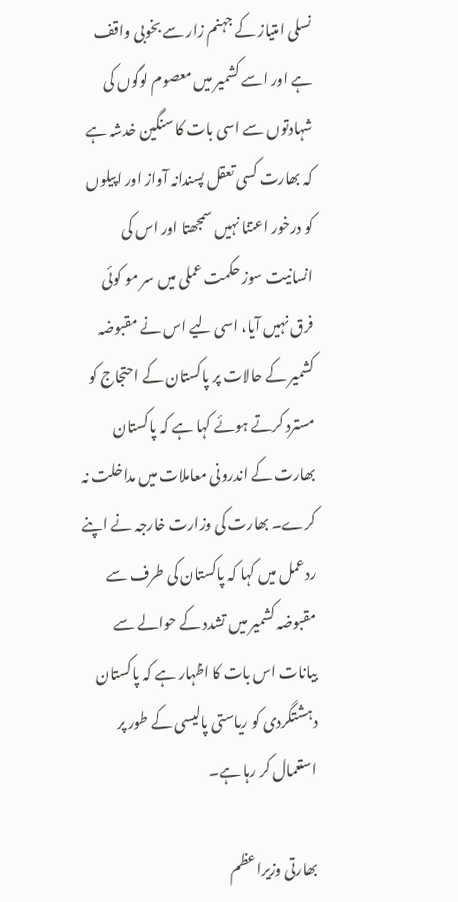نسلی امتیاز کے جہنم زار سے بخوبی واقف ہے اور اسے کشمیر میں معصوم لوگوں کی شہادتوں سے اسی بات کا سنگین خدشہ ہے کہ بھارت کسی تعقل پسندانہ آواز اور اپیلوں کو درخور اعتنا نہیں سمجھتا اور اس کی انسانیت سوز حکمت عملی میں سر مو کوئی فرق نہیں آیا، اسی لیے اس نے مقبوضہ کشمیر کے حالات پر پاکستان کے احتجاج کو مسترد کرتے ہوئے کہا ہے کہ پاکستان بھارت کے اندرونی معاملات میں مداخلت نہ کرے۔ بھارت کی وزارت خارجہ نے اپنے ردعمل میں کہا کہ پاکستان کی طرف سے مقبوضہ کشمیر میں تشدد کے حوالے سے بیانات اس بات کا اظہار ہے کہ پاکستان دہشتگردی کو ریاستی پالیسی کے طور پر استعمال کر رہا ہے۔

بھارتی وزیراعظم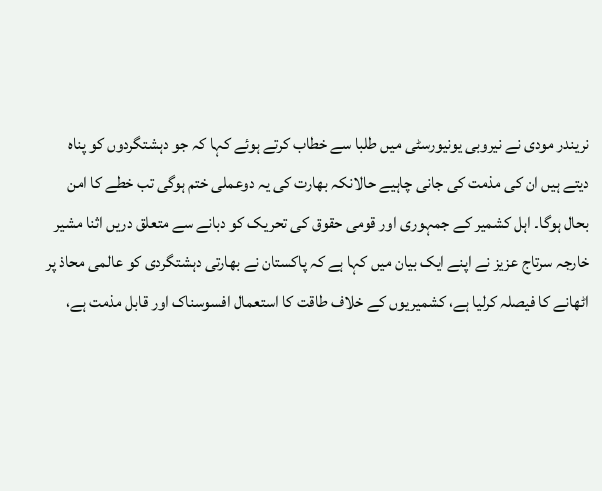نریندر مودی نے نیروبی یونیورسٹی میں طلبا سے خطاب کرتے ہوئے کہا کہ جو دہشتگردوں کو پناہ دیتے ہیں ان کی مذمت کی جانی چاہیے حالانکہ بھارت کی یہ دوعملی ختم ہوگی تب خطے کا امن بحال ہوگا۔ اہل کشمیر کے جمہوری اور قومی حقوق کی تحریک کو دبانے سے متعلق دریں اثنا مشیر خارجہ سرتاج عزیز نے اپنے ایک بیان میں کہا ہے کہ پاکستان نے بھارتی دہشتگردی کو عالمی محاذ پر اٹھانے کا فیصلہ کرلیا ہے، کشمیریوں کے خلاف طاقت کا استعمال افسوسناک اور قابل مذمت ہے،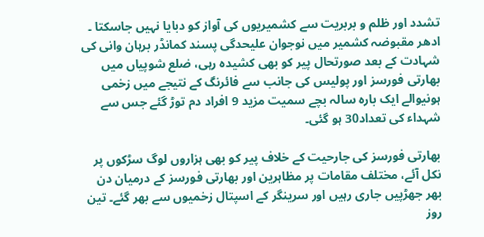تشدد اور ظلم و بربریت سے کشمیریوں کی آواز کو دبایا نہیں جاسکتا ۔ ادھر مقبوضہ کشمیر میں نوجوان علیحدگی پسند کمانڈر برہان وانی کی شہادت کے بعد صورتحال پیر کو بھی کشیدہ رہی، ضلع شوپیاں میں بھارتی فورسز اور پولیس کی جانب سے فائرنگ کے نتیجے میں زخمی ہونیوالے ایک بارہ سالہ بچے سمیت مزید 9 افراد دم توڑ گئے جس سے شہداء کی تعداد30 ہو گئی۔

بھارتی فورسز کی جارحیت کے خلاف پیر کو بھی ہزاروں لوگ سڑکوں پر نکل آئے، مختلف مقامات پر مظاہرین اور بھارتی فورسز کے درمیان دن بھر جھڑپیں جاری رہیں اور سرینگر کے اسپتال زخمیوں سے بھر گئے۔ تین روز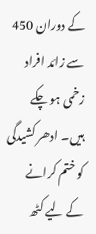کے دوران 450 سے زائد افراد زخمی ہو چکے ہیں۔ ادھر کشیدگی کو ختم کرانے کے لیے کٹھ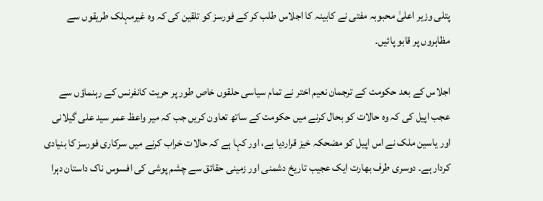پتلی وزیر اعلیٰ محبوبہ مفتی نے کابینہ کا اجلاس طلب کر کے فورسز کو تلقین کی کہ وہ غیرمہلک طریقوں سے مظاہروں پر قابو پائیں۔

اجلاس کے بعد حکومت کے ترجمان نعیم اختر نے تمام سیاسی حلقوں خاص طور پر حریت کانفرنس کے رہنماؤں سے عجب اپیل کی کہ وہ حالات کو بحال کرنے میں حکومت کے ساتھ تعاون کریں جب کہ میر واعظ عمر سید علی گیلانی اور یاسین ملک نے اس اپیل کو مضحکہ خیز قراردیا ہے، اور کہا ہے کہ حالات خراب کرنے میں سرکاری فورسز کا بنیادی کردار ہے۔ دوسری طرف بھارت ایک عجیب تاریخ دشمنی اور زمینی حقائق سے چشم پوشی کی افسوس ناک داستان دہرا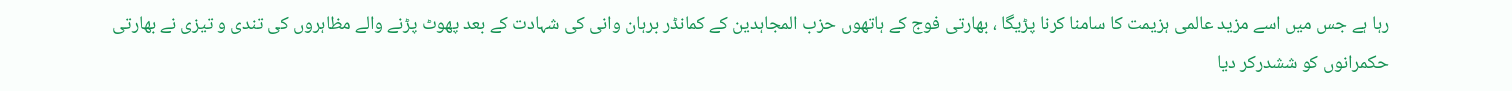رہا ہے جس میں اسے مزید عالمی ہزیمت کا سامنا کرنا پڑیگا ، بھارتی فوج کے ہاتھوں حزب المجاہدین کے کمانڈر برہان وانی کی شہادت کے بعد پھوٹ پڑنے والے مظاہروں کی تندی و تیزی نے بھارتی حکمرانوں کو ششدرکر دیا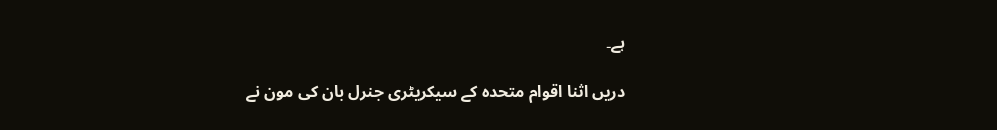ہے۔

دریں اثنا اقوام متحدہ کے سیکریٹری جنرل بان کی مون نے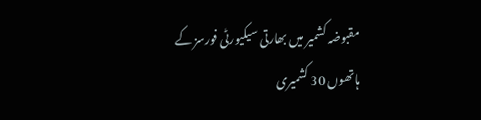مقبوضہ کشمیر میں بھارتی سیکیورٹی فورسز کے ہاتھوں 30 کشمیری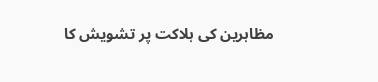مظاہرین کی ہلاکت پر تشویش کا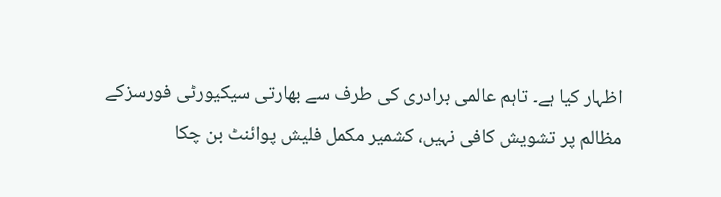اظہار کیا ہے۔ تاہم عالمی برادری کی طرف سے بھارتی سیکیورٹی فورسزکے مظالم پر تشویش کافی نہیں، کشمیر مکمل فلیش پوائنٹ بن چکا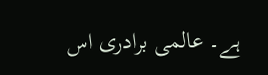ہے۔ عالمی برادری اس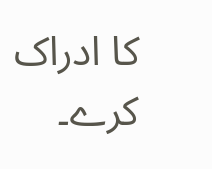کا ادراک کرے۔